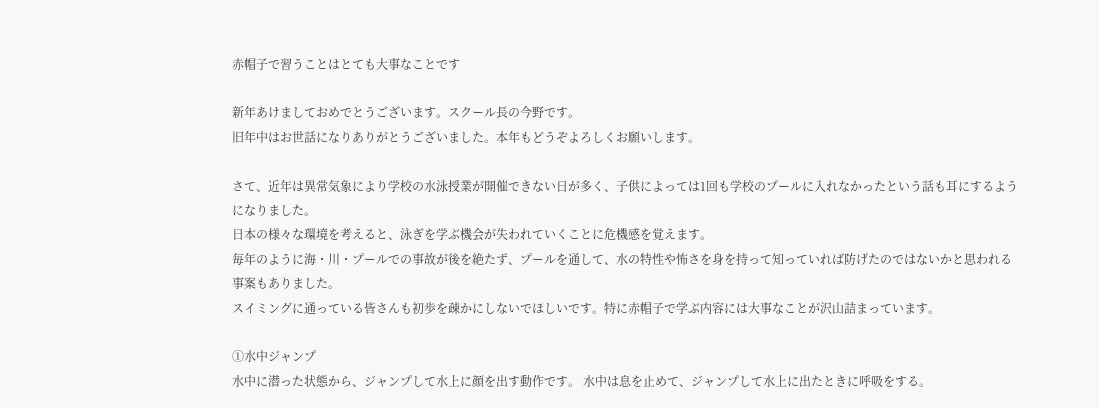赤帽子で習うことはとても大事なことです

新年あけましておめでとうございます。スクール長の今野です。
旧年中はお世話になりありがとうございました。本年もどうぞよろしくお願いします。

さて、近年は異常気象により学校の水泳授業が開催できない日が多く、子供によっては1回も学校のプールに入れなかったという話も耳にするようになりました。
日本の様々な環境を考えると、泳ぎを学ぶ機会が失われていくことに危機感を覚えます。
毎年のように海・川・プールでの事故が後を絶たず、プールを通して、水の特性や怖さを身を持って知っていれば防げたのではないかと思われる事案もありました。
スイミングに通っている皆さんも初歩を疎かにしないでほしいです。特に赤帽子で学ぶ内容には大事なことが沢山詰まっています。

①水中ジャンプ
水中に潜った状態から、ジャンプして水上に顔を出す動作です。 水中は息を止めて、ジャンプして水上に出たときに呼吸をする。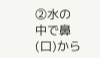②水の中で鼻(口)から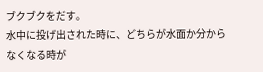ブクブクをだす。
水中に投げ出された時に、どちらが水面か分からなくなる時が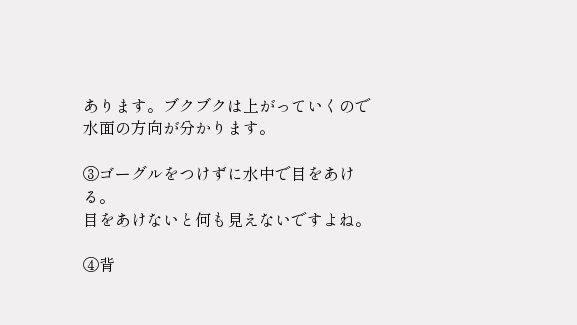あります。ブクブクは上がっていくので水面の方向が分かります。

③ゴーグルをつけずに水中で目をあける。
目をあけないと何も見えないですよね。

④背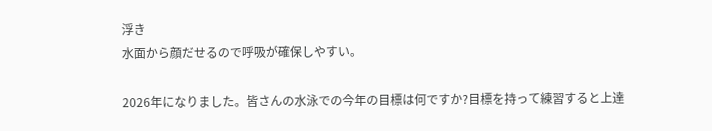浮き
水面から顔だせるので呼吸が確保しやすい。

2026年になりました。皆さんの水泳での今年の目標は何ですか?目標を持って練習すると上達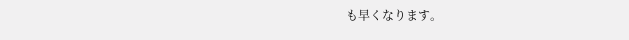も早くなります。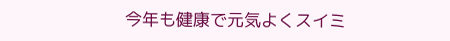今年も健康で元気よくスイミ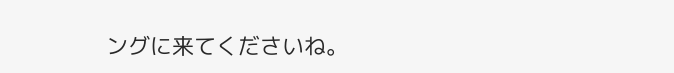ングに来てくださいね。